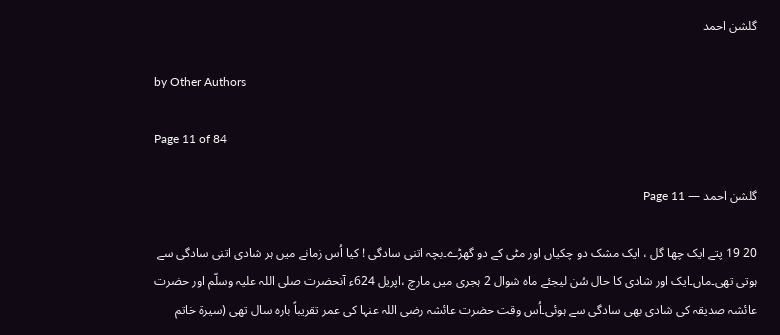گلشن احمد

by Other Authors

Page 11 of 84

گلشن احمد — Page 11

20 19 پتے ایک چھا گل ، ایک مشک دو چکیاں اور مٹی کے دو گھڑے۔بچہ اتنی سادگی ! کیا اُس زمانے میں ہر شادی اتنی سادگی سے ہوتی تھی۔ماں۔ایک اور شادی کا حال سُن لیجئے ماہ شوال 2 ہجری میں مارچ ،اپریل 624ء آنحضرت صلی اللہ علیہ وسلّم اور حضرت عائشہ صدیقہ کی شادی بھی سادگی سے ہوئی۔اُس وقت حضرت عائشہ رضی اللہ عنہا کی عمر تقریباً بارہ سال تھی (سیرۃ خاتم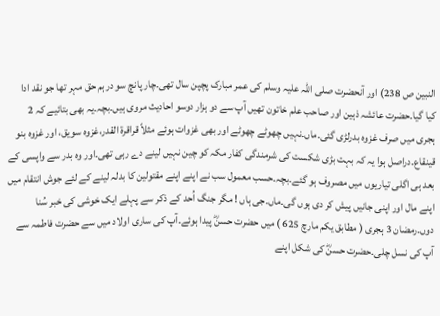النبین ص 238) اور آنحضرت صلی اللہ علیہ وسلم کی عمر مبارک پچپن سال تھی۔چار پانچ سو درہم حق مہر تھا جو نقد ادا کیا گیا۔حضرت عائشہ ذہین اور صاحب علم خاتون تھیں آپ سے دو ہزار دوسو احادیث مروی ہیں۔بچہ۔یہ بھی بتائیے کہ 2 ہجری میں صرف غزوہ بدرلڑی گئی۔ماں۔نہیں چھوٹے چھوٹے اور بھی غزوات ہوئے مثلاً قراقرۃ القدر،غزوہ سویق، اور غزوہ بنو قینقاع۔دراصل ہوا یہ کہ بہت بڑی شکست کی شرمندگی کفار مکہ کو چین نہیں لینے دے رہی تھی۔اور وہ بدر سے واپسی کے بعد ہی اگلی تیاریوں میں مصروف ہو گئے۔بچہ۔حسب معمول سب نے اپنے اپنے مقتولین کا بدلہ لینے کے لئے جوش انتقام میں اپنے مال اور اپنی جانیں پیش کر دی ہوں گی۔ماں۔جی ہاں ! مگر جنگ اُحد کے ذکر سے پہلے ایک خوشی کی خبر سُنا دوں۔رمضان 3 ہجری ( مطابق یکم مارچ 625 ) میں حضرت حسنؓ پیدا ہوئے۔آپ کی ساری اولاد میں سے حضرت فاطمہ سے آپ کی نسل چلی۔حضرت حسنؓ کی شکل اپنے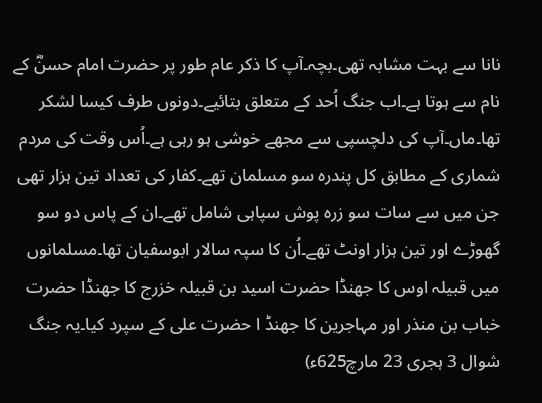نانا سے بہت مشابہ تھی۔بچہ۔آپ کا ذکر عام طور پر حضرت امام حسنؓ کے نام سے ہوتا ہے۔اب جنگ اُحد کے متعلق بتائیے۔دونوں طرف کیسا لشکر تھا۔ماں۔آپ کی دلچسپی سے مجھے خوشی ہو رہی ہے۔اُس وقت کی مردم شماری کے مطابق کل پندرہ سو مسلمان تھے۔کفار کی تعداد تین ہزار تھی جن میں سے سات سو زره پوش سپاہی شامل تھے۔ان کے پاس دو سو گھوڑے اور تین ہزار اونٹ تھے۔اُن کا سپہ سالار ابوسفیان تھا۔مسلمانوں میں قبیلہ اوس کا جھنڈا حضرت اسید بن قبیلہ خزرج کا جھنڈا حضرت خباب بن منذر اور مہاجرین کا جھنڈ ا حضرت علی کے سپرد کیا۔یہ جنگ شوال 3 ہجری 23 مارچ625ء)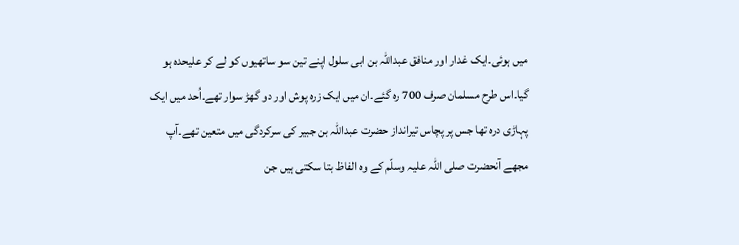میں ہوئی۔ایک غدار اور منافق عبداللہ بن ابی سلول اپنے تین سو ساتھیوں کو لے کر علیحدہ ہو گیا۔اس طرح مسلمان صرف 700 رہ گئے۔ان میں ایک زرہ پوش اور دو گھڑ سوار تھے۔اُحد میں ایک پہاڑی درہ تھا جس پر پچاس تیرانداز حضرت عبداللہ بن جبیر کی سرکردگی میں متعین تھے۔آپ مجھے آنحضرت صلی اللہ علیہ وسلّم کے وہ الفاظ بتا سکتی ہیں جن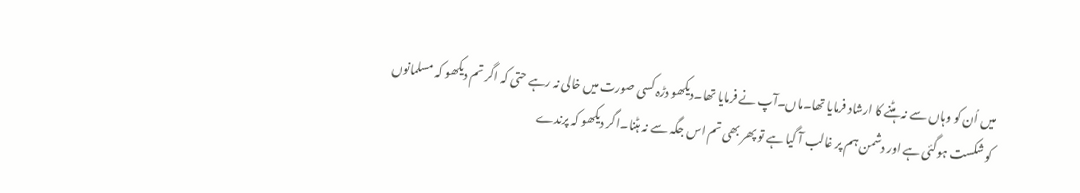میں اُن کو وہاں سے نہ ہٹنے کا ارشاد فرمایا تھا۔ماں۔آپ نے فرمایا تھا۔دیکھو دڑہ کسی صورت میں خالی نہ رہے حتی کہ اگر تم دیکھو کہ مسلمانوں کو شکست ہوگئی ہے اور دشمن ہم پر غالب آ گیا ہے تو پھر بھی تم اس جگہ سے نہ ہٹنا۔اگر دیکھو کہ پرندے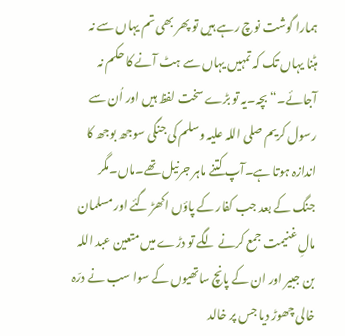ہمارا گوشت نوچ رہے ہیں تو پھر بھی تم یہاں سے نہ ہٹنا یہاں تک کہ تمہیں یہاں سے ہٹ آنے کا حکم نہ آجائے۔“ بچہ۔یہ تو بڑے سخت لفظ ہیں اور اُن سے رسول کریم صلی اللہ علیہ وسلم کی جنگی سوجھ بوجھ کا اندازہ ہوتا ہے۔آپ کتنے ماہر جرنیل تھے۔ماں۔مگر جنگ کے بعد جب کفار کے پاؤں اکھڑ گئے اور مسلمان مالِ غنیمت جمع کرنے لگے تو دڑے میں متعین عبد اللہ بن جبیر اور ان کے پانچ ساتھیوں کے سوا سب نے درّہ خالی چھوڑ دیا جس پر خالد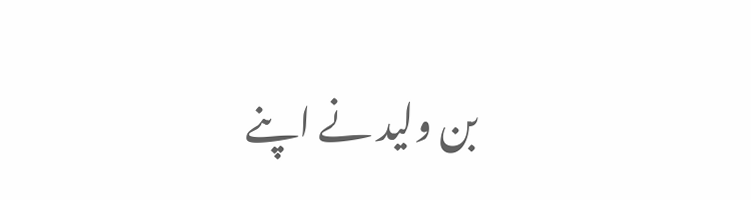بن ولید نے اپنے